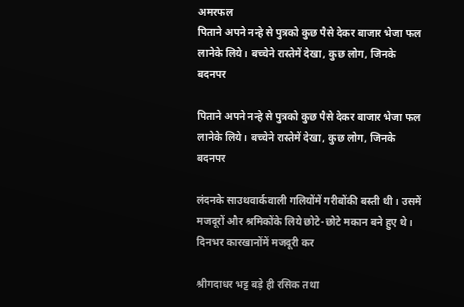अमरफल
पिताने अपने नन्हे से पुत्रको कुछ पैसे देकर बाजार भेजा फल लानेके लिये। बच्चेने रास्तेमें देखा, कुछ लोग, जिनके बदनपर

पिताने अपने नन्हे से पुत्रको कुछ पैसे देकर बाजार भेजा फल लानेके लिये। बच्चेने रास्तेमें देखा, कुछ लोग, जिनके बदनपर

लंदनके साउथवार्कवाली गलियोंमें गरीबोंकी बस्ती थी। उसमें मजदूरों और श्रमिकोंके लिये छोटे-छोटे मकान बने हुए थे। दिनभर कारखानोंमें मजदूरी कर

श्रीगदाधर भट्ट बड़े ही रसिक तथा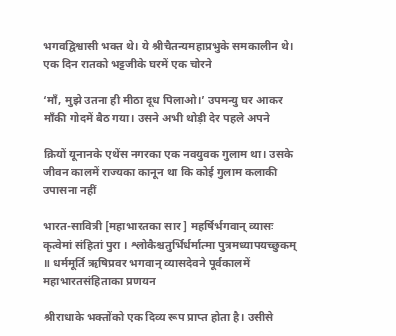भगवद्विश्वासी भक्त थे। ये श्रीचैतन्यमहाप्रभुके समकालीन थे। एक दिन रातको भट्टजीके घरमें एक चोरने

‘माँ, मुझे उतना ही मीठा दूध पिलाओ।’ उपमन्यु घर आकर माँकी गोदमें बैठ गया। उसने अभी थोड़ी देर पहले अपने

क्रियों यूनानके एथेंस नगरका एक नवयुवक गुलाम था। उसके जीवन कालमें राज्यका कानून था कि कोई गुलाम कलाकी उपासना नहीं

भारत-सावित्री [महाभारतका सार ] महर्षिर्भगवान् व्यासः कृत्वेमां संहितां पुरा । श्लोकैश्चतुर्भिर्धर्मात्मा पुत्रमध्यापयच्छुकम् ॥ धर्ममूर्ति ऋषिप्रवर भगवान् व्यासदेवने पूर्वकालमें महाभारतसंहिताका प्रणयन

श्रीराधाके भक्तोंको एक दिव्य रूप प्राप्त होता है। उसीसे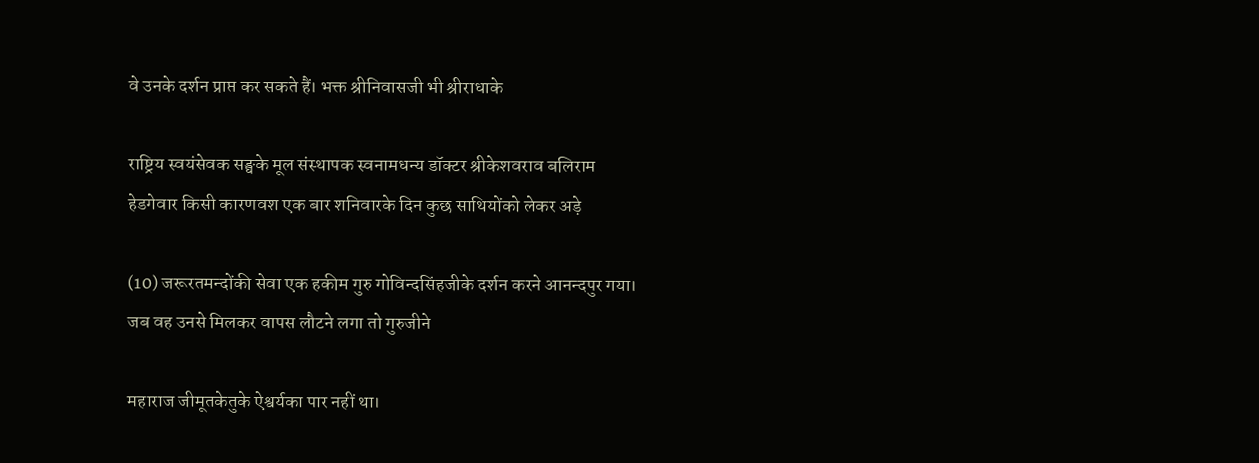वे उनके दर्शन प्राप्त कर सकते हैं। भक्त श्रीनिवासजी भी श्रीराधाके

राष्ट्रिय स्वयंसेवक सङ्घके मूल संस्थापक स्वनामधन्य डॉक्टर श्रीकेशवराव बलिराम हेडगेवार किसी कारणवश एक बार शनिवारके दिन कुछ साथियोंको लेकर अड़े

(10) जरूरतमन्दोंकी सेवा एक हकीम गुरु गोविन्दसिंहजीके दर्शन करने आनन्दपुर गया। जब वह उनसे मिलकर वापस लौटने लगा तो गुरुजीने

महाराज जीमूतकेतुके ऐश्वर्यका पार नहीं था।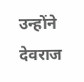उन्होंने देवराज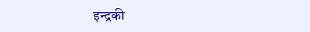इन्द्रकी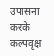उपासना करके कल्पवृक्ष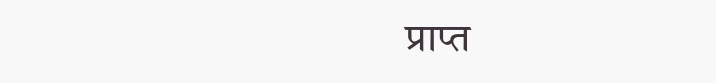प्राप्त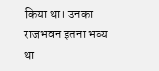किया था। उनका राजभवन इतना भव्य था